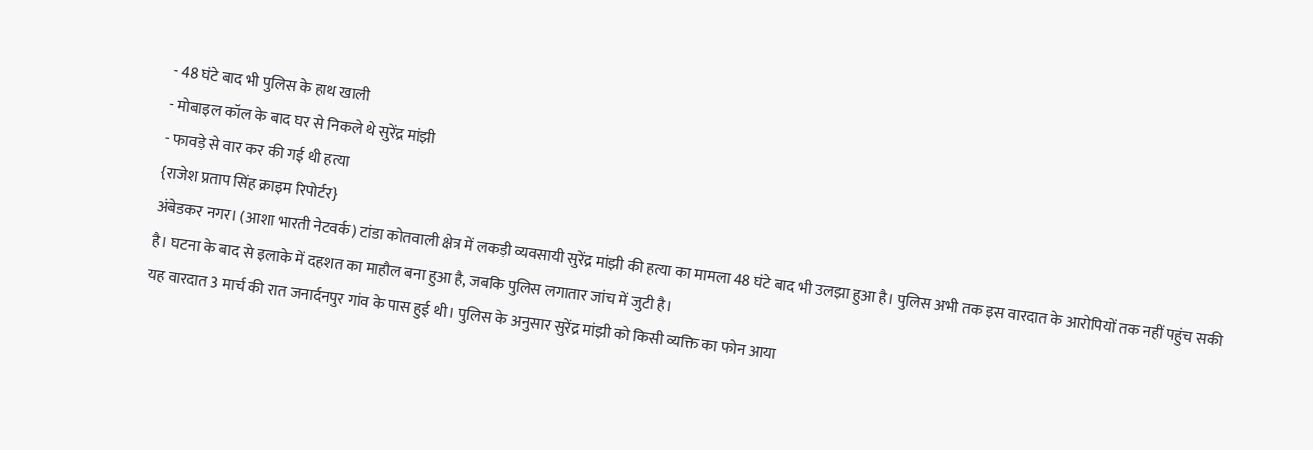- 48 घंटे बाद भी पुलिस के हाथ खाली
- मोबाइल कॉल के बाद घर से निकले थे सुरेंद्र मांझी
- फावड़े से वार कर की गई थी हत्या
{राजेश प्रताप सिंह क्राइम रिपोर्टर}
अंबेडकर नगर। (आशा भारती नेटवर्क) टांडा कोतवाली क्षेत्र में लकड़ी व्यवसायी सुरेंद्र मांझी की हत्या का मामला 48 घंटे बाद भी उलझा हुआ है। पुलिस अभी तक इस वारदात के आरोपियों तक नहीं पहुंच सकी है। घटना के बाद से इलाके में दहशत का माहौल बना हुआ है, जबकि पुलिस लगातार जांच में जुटी है।
यह वारदात 3 मार्च की रात जनार्दनपुर गांव के पास हुई थी। पुलिस के अनुसार सुरेंद्र मांझी को किसी व्यक्ति का फोन आया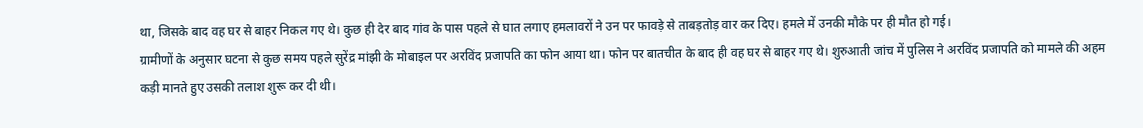था, जिसके बाद वह घर से बाहर निकल गए थे। कुछ ही देर बाद गांव के पास पहले से घात लगाए हमलावरों ने उन पर फावड़े से ताबड़तोड़ वार कर दिए। हमले में उनकी मौके पर ही मौत हो गई।
ग्रामीणों के अनुसार घटना से कुछ समय पहले सुरेंद्र मांझी के मोबाइल पर अरविंद प्रजापति का फोन आया था। फोन पर बातचीत के बाद ही वह घर से बाहर गए थे। शुरुआती जांच में पुलिस ने अरविंद प्रजापति को मामले की अहम कड़ी मानते हुए उसकी तलाश शुरू कर दी थी।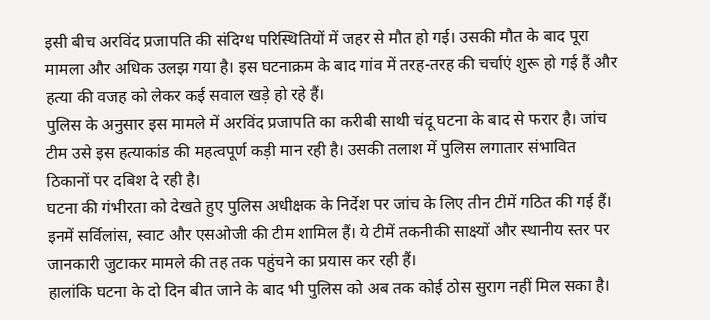इसी बीच अरविंद प्रजापति की संदिग्ध परिस्थितियों में जहर से मौत हो गई। उसकी मौत के बाद पूरा मामला और अधिक उलझ गया है। इस घटनाक्रम के बाद गांव में तरह-तरह की चर्चाएं शुरू हो गई हैं और हत्या की वजह को लेकर कई सवाल खड़े हो रहे हैं।
पुलिस के अनुसार इस मामले में अरविंद प्रजापति का करीबी साथी चंदू घटना के बाद से फरार है। जांच टीम उसे इस हत्याकांड की महत्वपूर्ण कड़ी मान रही है। उसकी तलाश में पुलिस लगातार संभावित ठिकानों पर दबिश दे रही है।
घटना की गंभीरता को देखते हुए पुलिस अधीक्षक के निर्देश पर जांच के लिए तीन टीमें गठित की गई हैं। इनमें सर्विलांस, स्वाट और एसओजी की टीम शामिल हैं। ये टीमें तकनीकी साक्ष्यों और स्थानीय स्तर पर जानकारी जुटाकर मामले की तह तक पहुंचने का प्रयास कर रही हैं।
हालांकि घटना के दो दिन बीत जाने के बाद भी पुलिस को अब तक कोई ठोस सुराग नहीं मिल सका है।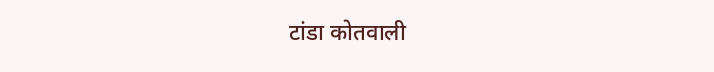टांडा कोतवाली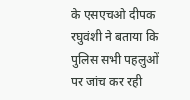के एसएचओ दीपक रघुवंशी ने बताया कि पुलिस सभी पहलुओं पर जांच कर रही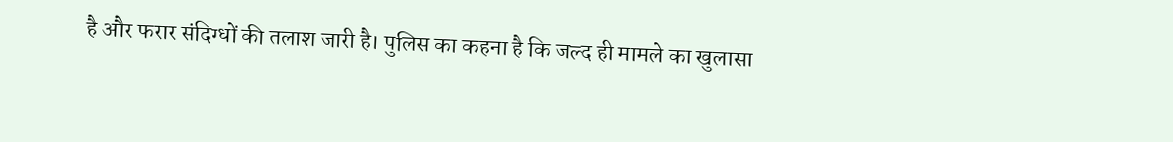है और फरार संदिग्धों की तलाश जारी है। पुलिस का कहना है कि जल्द ही मामले का खुलासा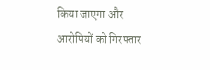किया जाएगा और आरोपियों को गिरफ्तार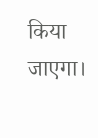किया जाएगा।